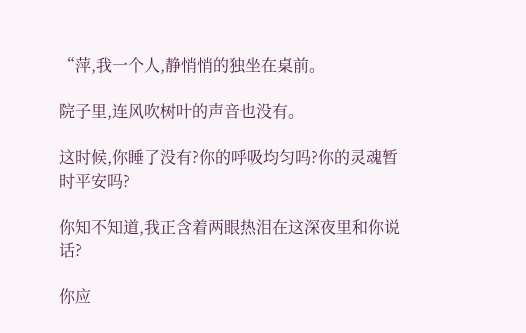“萍,我一个人,静悄悄的独坐在桌前。

院子里,连风吹树叶的声音也没有。

这时候,你睡了没有?你的呼吸均匀吗?你的灵魂暂时平安吗?

你知不知道,我正含着两眼热泪在这深夜里和你说话?

你应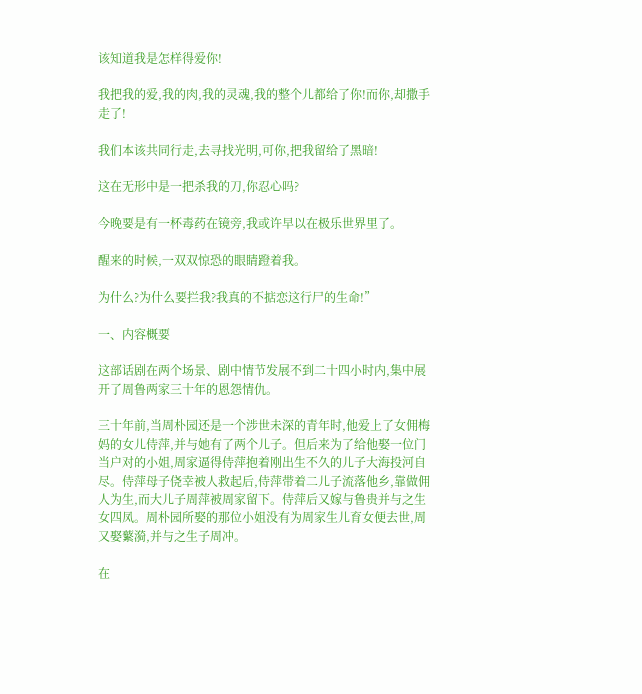该知道我是怎样得爱你!

我把我的爱,我的肉,我的灵魂,我的整个儿都给了你!而你,却撒手走了!

我们本该共同行走,去寻找光明,可你,把我留给了黑暗!

这在无形中是一把杀我的刀,你忍心吗?

今晚要是有一杯毒药在镜旁,我或许早以在极乐世界里了。

醒来的时候,一双双惊恐的眼睛蹬着我。

为什么?为什么要拦我?我真的不掂恋这行尸的生命!”

一、内容概要

这部话剧在两个场景、剧中情节发展不到二十四小时内,集中展开了周鲁两家三十年的恩怨情仇。

三十年前,当周朴园还是一个涉世未深的青年时,他爱上了女佣梅妈的女儿侍萍,并与她有了两个儿子。但后来为了给他娶一位门当户对的小姐,周家逼得侍萍抱着刚出生不久的儿子大海投河自尽。侍萍母子侥幸被人救起后,侍萍带着二儿子流落他乡,靠做佣人为生,而大儿子周萍被周家留下。侍萍后又嫁与鲁贵并与之生女四凤。周朴园所娶的那位小姐没有为周家生儿育女便去世,周又娶蘩漪,并与之生子周冲。

在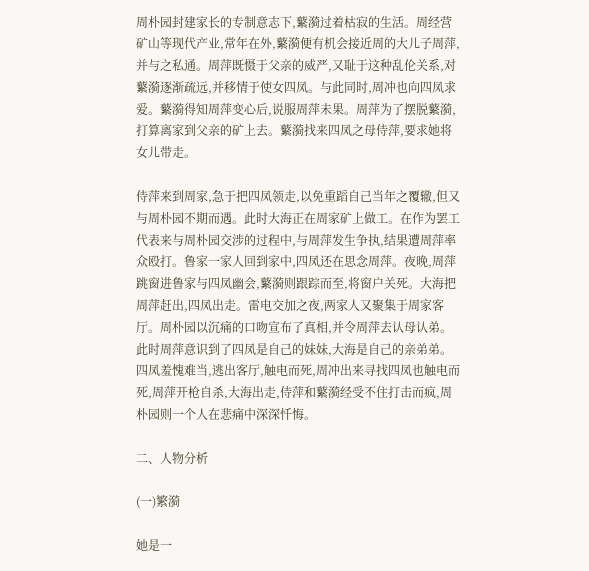周朴园封建家长的专制意志下,蘩漪过着枯寂的生活。周经营矿山等现代产业,常年在外,蘩漪便有机会接近周的大儿子周萍,并与之私通。周萍既慑于父亲的威严,又耻于这种乱伦关系,对蘩漪逐渐疏远,并移情于使女四凤。与此同时,周冲也向四凤求爱。蘩漪得知周萍变心后,说服周萍未果。周萍为了摆脱蘩漪,打算离家到父亲的矿上去。蘩漪找来四凤之母侍萍,要求她将女儿带走。

侍萍来到周家,急于把四凤领走,以免重蹈自己当年之覆辙,但又与周朴园不期而遇。此时大海正在周家矿上做工。在作为罢工代表来与周朴园交涉的过程中,与周萍发生争执,结果遭周萍率众殴打。鲁家一家人回到家中,四凤还在思念周萍。夜晚,周萍跳窗进鲁家与四凤幽会,蘩漪则跟踪而至,将窗户关死。大海把周萍赶出,四凤出走。雷电交加之夜,两家人又聚集于周家客厅。周朴园以沉痛的口吻宣布了真相,并令周萍去认母认弟。此时周萍意识到了四凤是自己的妹妹,大海是自己的亲弟弟。四凤羞愧难当,逃出客厅,触电而死,周冲出来寻找四凤也触电而死,周萍开枪自杀,大海出走,侍萍和蘩漪经受不住打击而疯,周朴园则一个人在悲痛中深深忏悔。

二、人物分析

(一)繁漪

她是一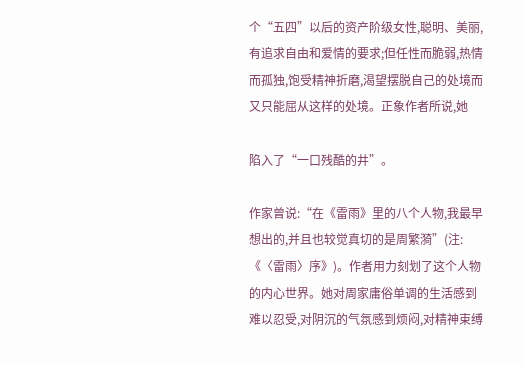个“五四”以后的资产阶级女性,聪明、美丽,有追求自由和爱情的要求;但任性而脆弱,热情而孤独,饱受精神折磨,渴望摆脱自己的处境而又只能屈从这样的处境。正象作者所说,她

陷入了“一口残酷的井”。

作家曾说:“在《雷雨》里的八个人物,我最早想出的,并且也较觉真切的是周繁漪”(注:《〈雷雨〉序》)。作者用力刻划了这个人物的内心世界。她对周家庸俗单调的生活感到难以忍受,对阴沉的气氛感到烦闷,对精神束缚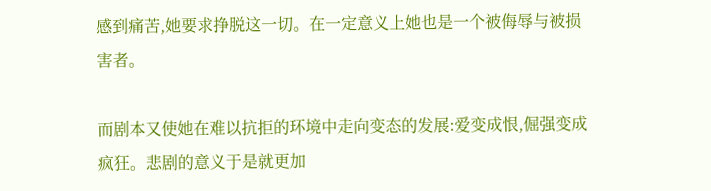感到痛苦,她要求挣脱这一切。在一定意义上她也是一个被侮辱与被损害者。

而剧本又使她在难以抗拒的环境中走向变态的发展:爱变成恨,倔强变成疯狂。悲剧的意义于是就更加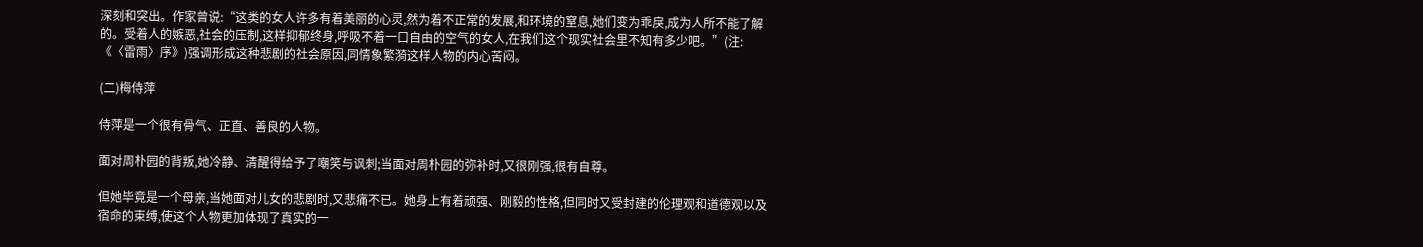深刻和突出。作家曾说:“这类的女人许多有着美丽的心灵,然为着不正常的发展,和环境的窒息,她们变为乖戾,成为人所不能了解的。受着人的嫉恶,社会的压制,这样抑郁终身,呼吸不着一口自由的空气的女人,在我们这个现实社会里不知有多少吧。”(注:《〈雷雨〉序》)强调形成这种悲剧的社会原因,同情象繁漪这样人物的内心苦闷。

(二)梅侍萍

侍萍是一个很有骨气、正直、善良的人物。

面对周朴园的背叛,她冷静、清醒得给予了嘲笑与讽刺;当面对周朴园的弥补时,又很刚强,很有自尊。

但她毕竟是一个母亲,当她面对儿女的悲剧时,又悲痛不已。她身上有着顽强、刚毅的性格,但同时又受封建的伦理观和道德观以及宿命的束缚,使这个人物更加体现了真实的一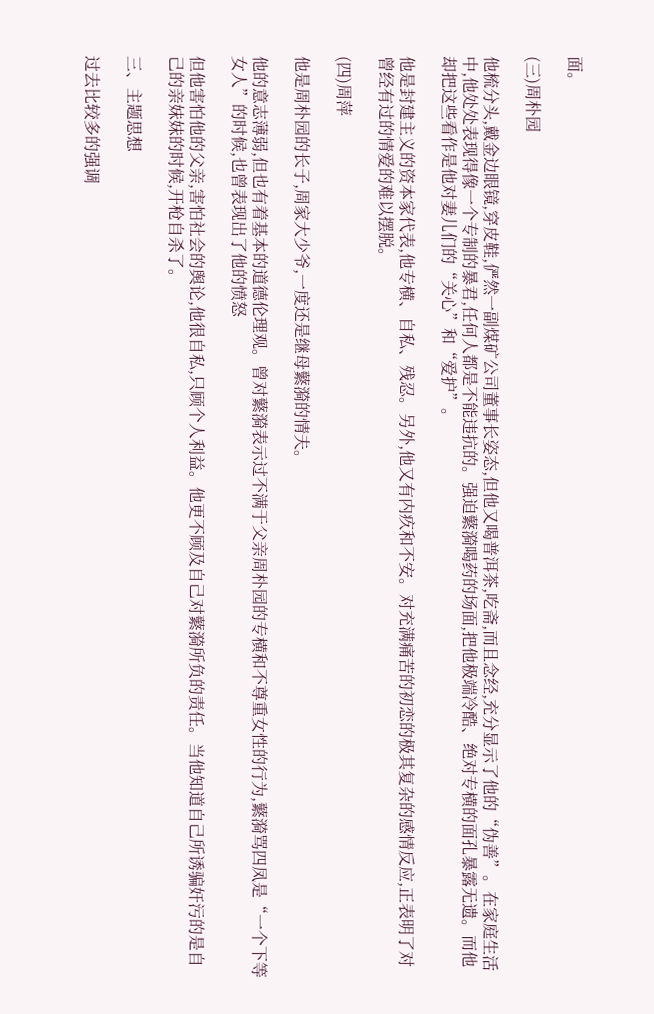面。

(三)周朴园

他梳分头,戴金边眼镜,穿皮鞋,俨然一副煤矿公司董事长姿态,但他又喝普洱茶,吃斋,而且念经,充分显示了他的“伪善”。在家庭生活中,他处处表现得像一个专制的暴君,任何人都是不能违抗的。强迫蘩漪喝药的场面,把他极端冷酷、绝对专横的面孔暴露无遗。而他却把这些看作是他对妻儿们的“关心”和“爱护”。

他是封建主义的资本家代表,他专横、自私、残忍。另外,他又有内疚和不安。对充满痛苦的初恋的极其复杂的感情反应,正表明了对曾经有过的情爱的难以摆脱。

(四)周萍

他是周朴园的长子,周家大少爷,一度还是继母蘩漪的情夫。

他的意志薄弱,但也有着基本的道德伦理观。曾对蘩漪表示过不满于父亲周朴园的专横和不尊重女性的行为,蘩漪骂四凤是“一个下等女人”的时候,也曾表现出了他的愤怒

但他害怕他的父亲,害怕社会的舆论,他很自私,只顾个人利益。他更不顾及自己对蘩漪所负的责任。当他知道自己所诱骗奸污的是自己的亲妹妹的时候,开枪自杀了。

三、主题思想

过去比较多的强调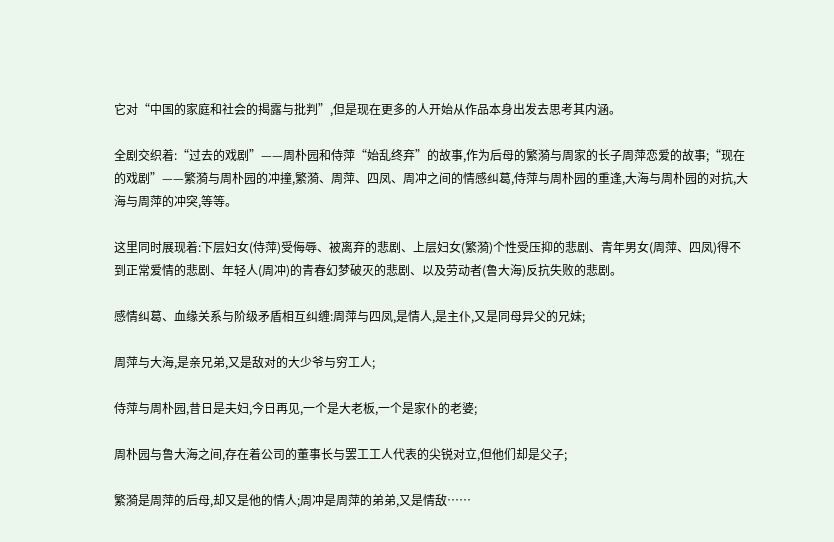它对“中国的家庭和社会的揭露与批判”,但是现在更多的人开始从作品本身出发去思考其内涵。

全剧交织着:“过去的戏剧”——周朴园和侍萍“始乱终弃”的故事,作为后母的繁漪与周家的长子周萍恋爱的故事;“现在的戏剧”——繁漪与周朴园的冲撞,繁漪、周萍、四凤、周冲之间的情感纠葛,侍萍与周朴园的重逢,大海与周朴园的对抗,大海与周萍的冲突,等等。

这里同时展现着:下层妇女(侍萍)受侮辱、被离弃的悲剧、上层妇女(繁漪)个性受压抑的悲剧、青年男女(周萍、四凤)得不到正常爱情的悲剧、年轻人(周冲)的青春幻梦破灭的悲剧、以及劳动者(鲁大海)反抗失败的悲剧。

感情纠葛、血缘关系与阶级矛盾相互纠缠:周萍与四凤,是情人,是主仆,又是同母异父的兄妹;

周萍与大海,是亲兄弟,又是敌对的大少爷与穷工人;

侍萍与周朴园,昔日是夫妇,今日再见,一个是大老板,一个是家仆的老婆;

周朴园与鲁大海之间,存在着公司的董事长与罢工工人代表的尖锐对立,但他们却是父子;

繁漪是周萍的后母,却又是他的情人;周冲是周萍的弟弟,又是情敌……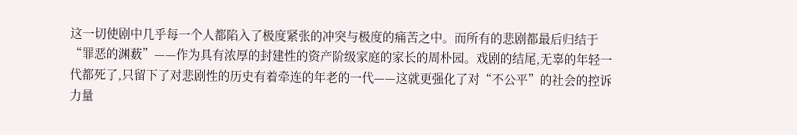这一切使剧中几乎每一个人都陷入了极度紧张的冲突与极度的痛苦之中。而所有的悲剧都最后归结于“罪恶的渊薮”——作为具有浓厚的封建性的资产阶级家庭的家长的周朴园。戏剧的结尾,无辜的年轻一代都死了,只留下了对悲剧性的历史有着牵连的年老的一代——这就更强化了对“不公平”的社会的控诉力量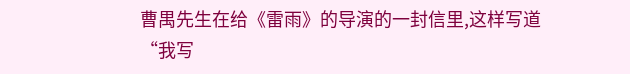曹禺先生在给《雷雨》的导演的一封信里,这样写道“我写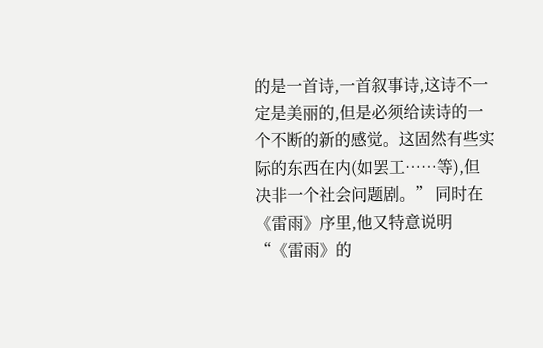的是一首诗,一首叙事诗,这诗不一定是美丽的,但是必须给读诗的一个不断的新的感觉。这固然有些实际的东西在内(如罢工……等),但决非一个社会问题剧。” 同时在《雷雨》序里,他又特意说明“《雷雨》的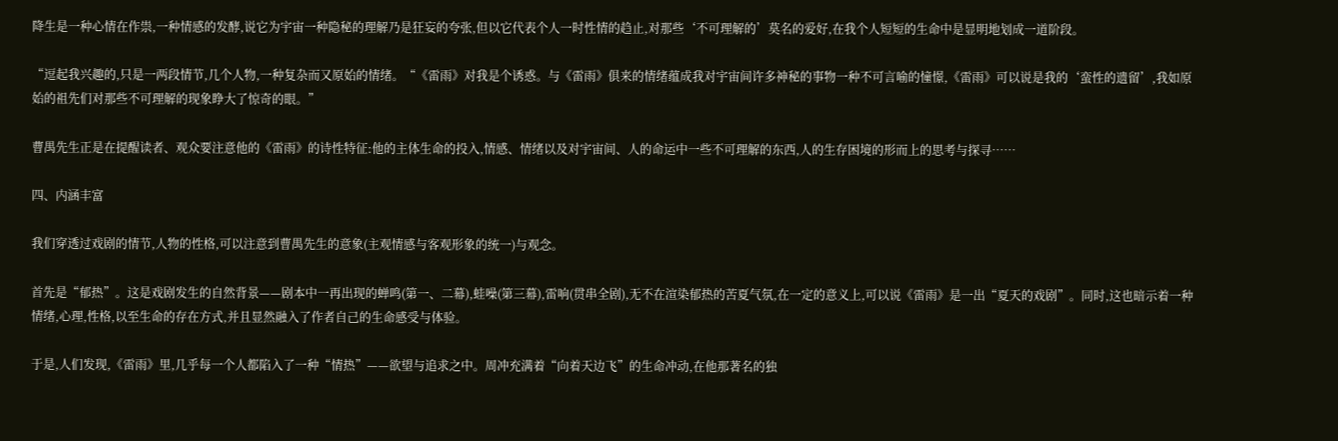降生是一种心情在作祟,一种情感的发酵,说它为宇宙一种隐秘的理解乃是狂妄的夸张,但以它代表个人一时性情的趋止,对那些‘不可理解的’莫名的爱好,在我个人短短的生命中是显明地划成一道阶段。

“逗起我兴趣的,只是一两段情节,几个人物,一种复杂而又原始的情绪。“《雷雨》对我是个诱惑。与《雷雨》俱来的情绪蕴成我对宇宙间许多神秘的事物一种不可言喻的憧憬,《雷雨》可以说是我的‘蛮性的遗留’,我如原始的祖先们对那些不可理解的现象睁大了惊奇的眼。”

曹禺先生正是在提醒读者、观众要注意他的《雷雨》的诗性特征:他的主体生命的投入,情感、情绪以及对宇宙间、人的命运中一些不可理解的东西,人的生存困境的形而上的思考与探寻……

四、内涵丰富

我们穿透过戏剧的情节,人物的性格,可以注意到曹禺先生的意象(主观情感与客观形象的统一)与观念。

首先是“郁热”。这是戏剧发生的自然背景——剧本中一再出现的蝉鸣(第一、二幕),蛙噪(第三幕),雷响(贯串全剧),无不在渲染郁热的苦夏气氛,在一定的意义上,可以说《雷雨》是一出“夏天的戏剧”。同时,这也暗示着一种情绪,心理,性格,以至生命的存在方式,并且显然融入了作者自己的生命感受与体验。

于是,人们发现,《雷雨》里,几乎每一个人都陷入了一种“情热”——欲望与追求之中。周冲充满着“向着天边飞”的生命冲动,在他那著名的独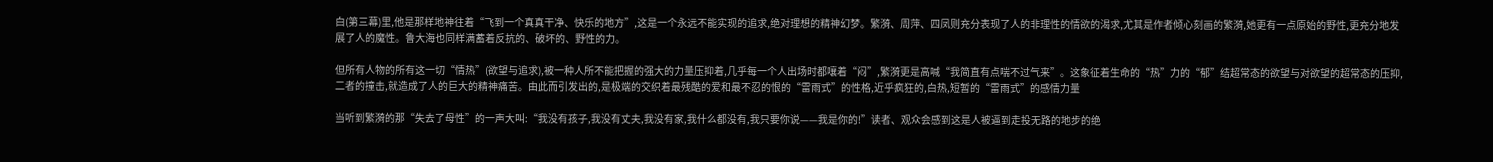白(第三幕)里,他是那样地神往着“飞到一个真真干净、快乐的地方”,这是一个永远不能实现的追求,绝对理想的精神幻梦。繁漪、周萍、四凤则充分表现了人的非理性的情欲的渴求,尤其是作者倾心刻画的繁漪,她更有一点原始的野性,更充分地发展了人的魔性。鲁大海也同样满蓄着反抗的、破坏的、野性的力。

但所有人物的所有这一切“情热”(欲望与追求),被一种人所不能把握的强大的力量压抑着,几乎每一个人出场时都嚷着“闷”,繁漪更是高喊“我简直有点喘不过气来”。这象征着生命的“热”力的“郁”结超常态的欲望与对欲望的超常态的压抑,二者的撞击,就造成了人的巨大的精神痛苦。由此而引发出的,是极端的交织着最残酷的爱和最不忍的恨的“雷雨式”的性格,近乎疯狂的,白热,短暂的“雷雨式”的感情力量

当听到繁漪的那“失去了母性”的一声大叫:“我没有孩子,我没有丈夫,我没有家,我什么都没有,我只要你说——我是你的!”读者、观众会感到这是人被逼到走投无路的地步的绝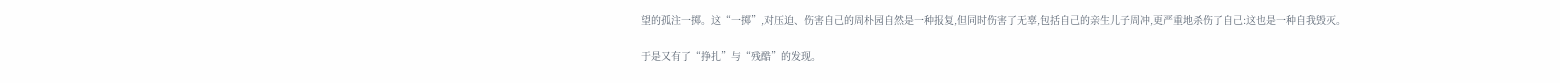望的孤注一掷。这“一掷”,对压迫、伤害自己的周朴园自然是一种报复,但同时伤害了无辜,包括自己的亲生儿子周冲,更严重地杀伤了自己:这也是一种自我毁灭。

于是又有了“挣扎”与“残酷”的发现。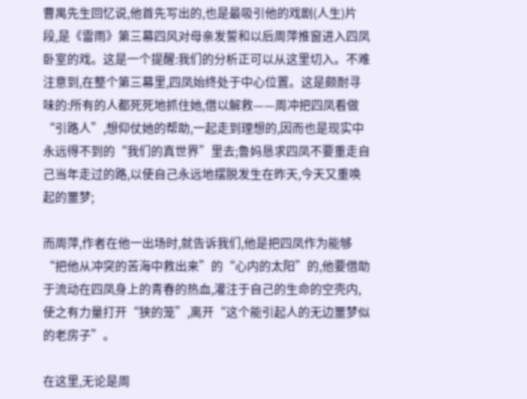曹禺先生回忆说,他首先写出的,也是最吸引他的戏剧(人生)片段,是《雷雨》第三幕四风对母亲发誓和以后周萍推窗进入四凤卧室的戏。这是一个提醒:我们的分析正可以从这里切入。不难注意到,在整个第三幕里,四凤始终处于中心位置。这是颇耐寻味的:所有的人都死死地抓住她,借以解救——周冲把四凤看做“引路人”,想仰仗她的帮助,一起走到理想的,因而也是现实中永远得不到的“我们的真世界”里去;鲁妈恳求四凤不要重走自己当年走过的路,以使自己永远地摆脱发生在昨天,今天又重唤起的噩梦;

而周萍,作者在他一出场时,就告诉我们,他是把四凤作为能够“把他从冲突的苦海中救出来”的“心内的太阳”的,他要借助于流动在四凤身上的青春的热血,灌注于自己的生命的空壳内,使之有力量打开“狭的笼”,离开“这个能引起人的无边噩梦似的老房子”。

在这里,无论是周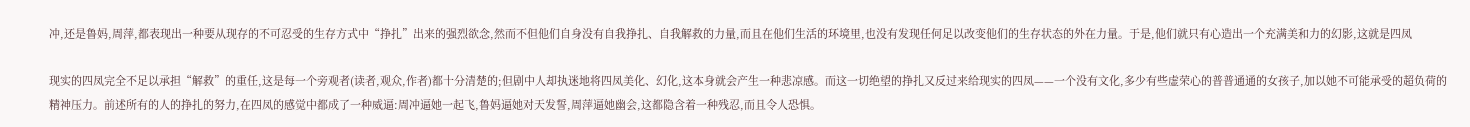冲,还是鲁妈,周萍,都表现出一种要从现存的不可忍受的生存方式中“挣扎”出来的强烈欲念,然而不但他们自身没有自我挣扎、自我解救的力量,而且在他们生活的环境里,也没有发现任何足以改变他们的生存状态的外在力量。于是,他们就只有心造出一个充满美和力的幻影,这就是四凤

现实的四凤完全不足以承担“解救”的重任,这是每一个旁观者(读者,观众,作者)都十分清楚的;但剧中人却执迷地将四凤美化、幻化,这本身就会产生一种悲凉感。而这一切绝望的挣扎又反过来给现实的四凤——一个没有文化,多少有些虚荣心的普普通通的女孩子,加以她不可能承受的超负荷的精神压力。前述所有的人的挣扎的努力,在四凤的感觉中都成了一种威逼:周冲逼她一起飞,鲁妈逼她对天发誓,周萍逼她幽会,这都隐含着一种残忍,而且令人恐惧。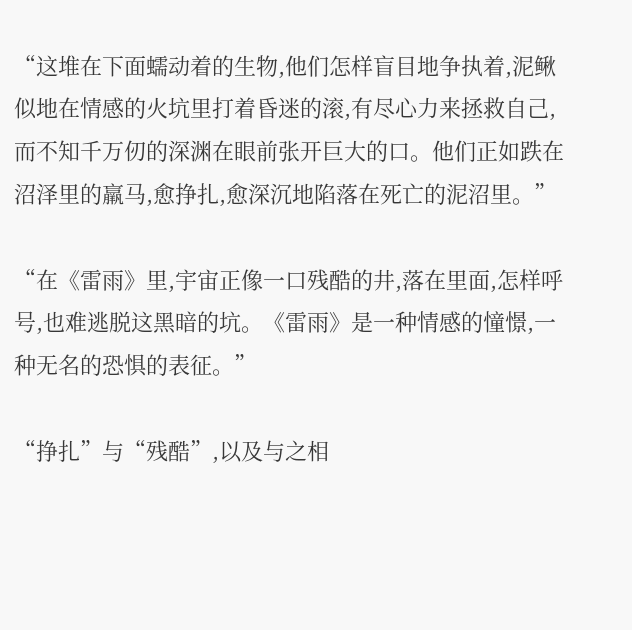“这堆在下面蠕动着的生物,他们怎样盲目地争执着,泥鳅似地在情感的火坑里打着昏迷的滚,有尽心力来拯救自己,而不知千万仞的深渊在眼前张开巨大的口。他们正如跌在沼泽里的羸马,愈挣扎,愈深沉地陷落在死亡的泥沼里。”

“在《雷雨》里,宇宙正像一口残酷的井,落在里面,怎样呼号,也难逃脱这黑暗的坑。《雷雨》是一种情感的憧憬,一种无名的恐惧的表征。”

“挣扎”与“残酷”,以及与之相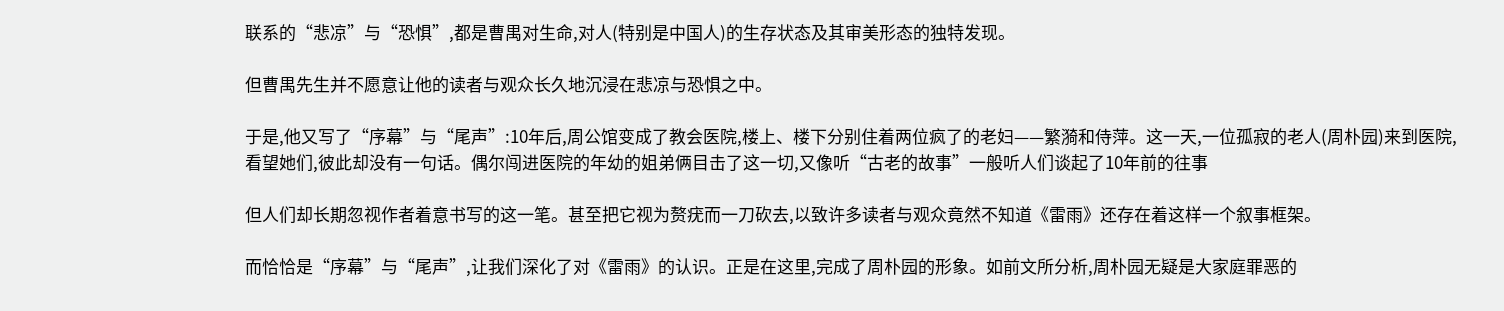联系的“悲凉”与“恐惧”,都是曹禺对生命,对人(特别是中国人)的生存状态及其审美形态的独特发现。

但曹禺先生并不愿意让他的读者与观众长久地沉浸在悲凉与恐惧之中。

于是,他又写了“序幕”与“尾声”:10年后,周公馆变成了教会医院,楼上、楼下分别住着两位疯了的老妇——繁漪和侍萍。这一天,一位孤寂的老人(周朴园)来到医院,看望她们,彼此却没有一句话。偶尔闯进医院的年幼的姐弟俩目击了这一切,又像听“古老的故事”一般听人们谈起了10年前的往事

但人们却长期忽视作者着意书写的这一笔。甚至把它视为赘疣而一刀砍去,以致许多读者与观众竟然不知道《雷雨》还存在着这样一个叙事框架。

而恰恰是“序幕”与“尾声”,让我们深化了对《雷雨》的认识。正是在这里,完成了周朴园的形象。如前文所分析,周朴园无疑是大家庭罪恶的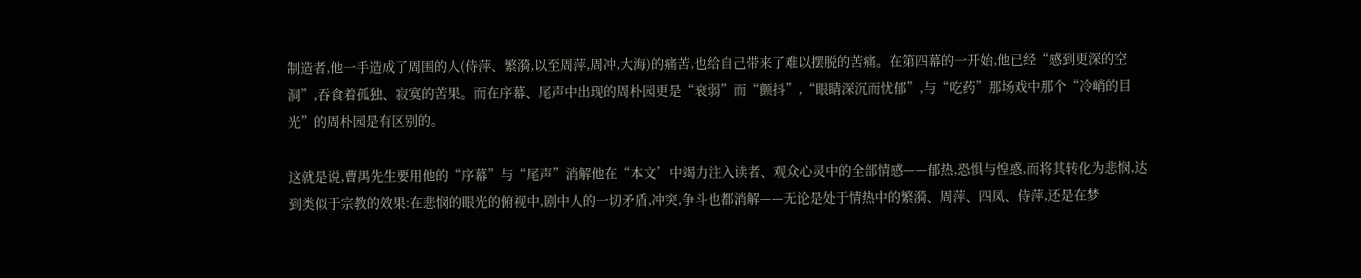制造者,他一手造成了周围的人(侍萍、繁漪,以至周萍,周冲,大海)的痛苦,也给自己带来了难以摆脱的苦痛。在第四幕的一开始,他已经“感到更深的空洞”,吞食着孤独、寂寞的苦果。而在序幕、尾声中出现的周朴园更是“衰弱”而“颤抖”,“眼睛深沉而忧郁”,与“吃药”那场戏中那个“冷峭的目光”的周朴园是有区别的。

这就是说,曹禺先生要用他的“序幕”与“尾声”消解他在“本文’中竭力注入读者、观众心灵中的全部情感——郁热,恐惧与惶惑,而将其转化为悲悯,达到类似于宗教的效果:在悲悯的眼光的俯视中,剧中人的一切矛盾,冲突,争斗也都消解——无论是处于情热中的繁漪、周萍、四凤、侍萍,还是在梦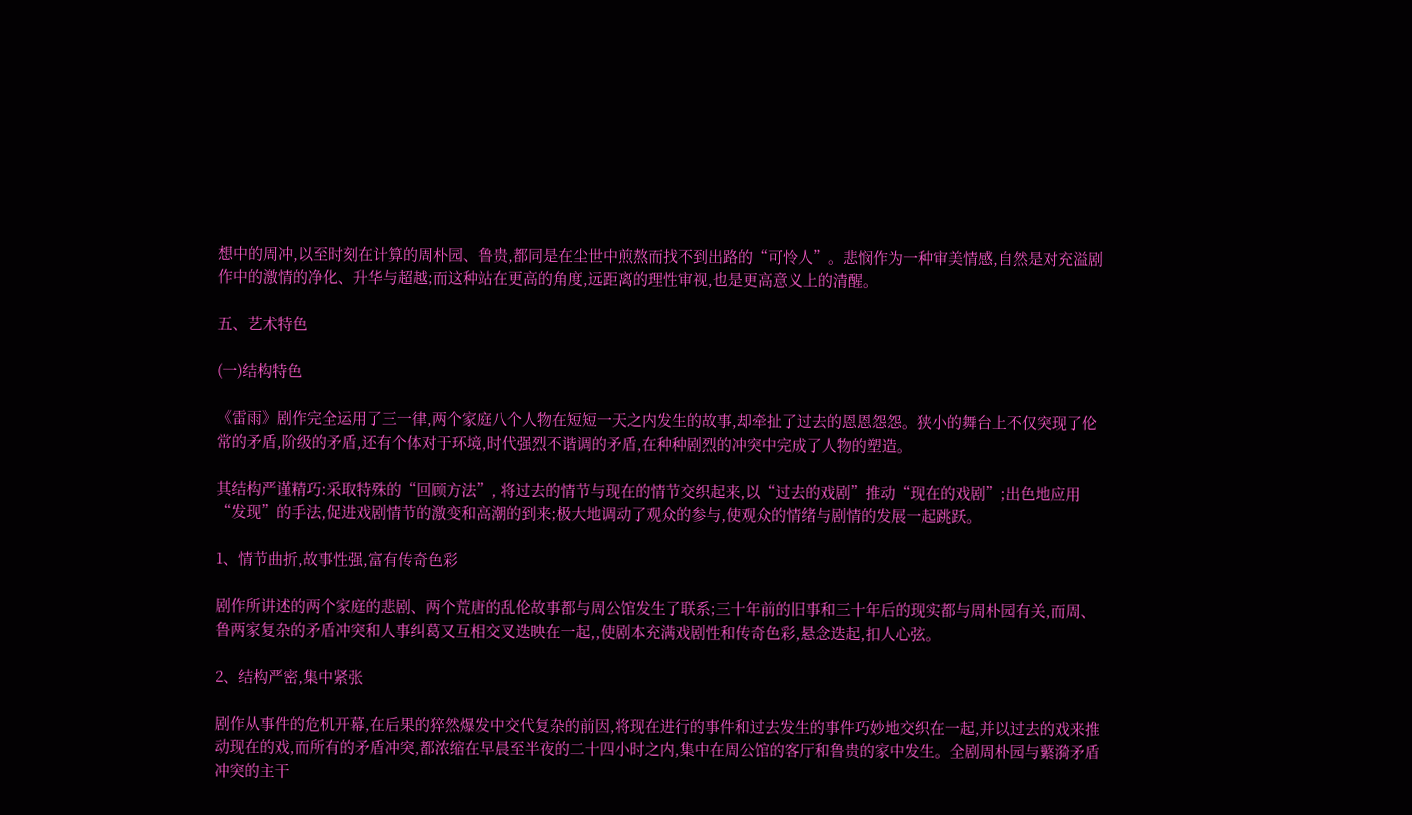想中的周冲,以至时刻在计算的周朴园、鲁贵,都同是在尘世中煎熬而找不到出路的“可怜人”。悲悯作为一种审美情感,自然是对充溢剧作中的激情的净化、升华与超越;而这种站在更高的角度,远距离的理性审视,也是更高意义上的清醒。

五、艺术特色

(一)结构特色

《雷雨》剧作完全运用了三一律,两个家庭八个人物在短短一天之内发生的故事,却牵扯了过去的恩恩怨怨。狭小的舞台上不仅突现了伦常的矛盾,阶级的矛盾,还有个体对于环境,时代强烈不谐调的矛盾,在种种剧烈的冲突中完成了人物的塑造。

其结构严谨精巧:采取特殊的“回顾方法”, 将过去的情节与现在的情节交织起来,以“过去的戏剧”推动“现在的戏剧”;出色地应用“发现”的手法,促进戏剧情节的激变和高潮的到来;极大地调动了观众的参与,使观众的情绪与剧情的发展一起跳跃。

1、情节曲折,故事性强,富有传奇色彩

剧作所讲述的两个家庭的悲剧、两个荒唐的乱伦故事都与周公馆发生了联系;三十年前的旧事和三十年后的现实都与周朴园有关,而周、鲁两家复杂的矛盾冲突和人事纠葛又互相交叉迭映在一起,,使剧本充满戏剧性和传奇色彩,悬念迭起,扣人心弦。

2、结构严密,集中紧张

剧作从事件的危机开幕,在后果的猝然爆发中交代复杂的前因,将现在进行的事件和过去发生的事件巧妙地交织在一起,并以过去的戏来推动现在的戏,而所有的矛盾冲突,都浓缩在早晨至半夜的二十四小时之内,集中在周公馆的客厅和鲁贵的家中发生。全剧周朴园与蘩漪矛盾冲突的主干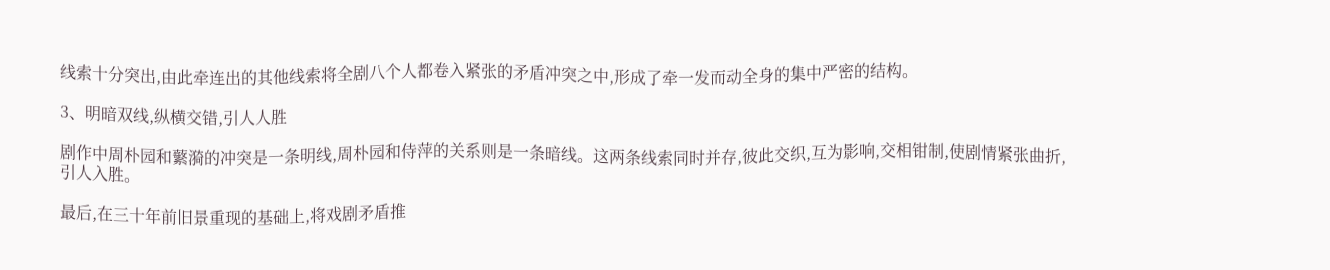线索十分突出,由此牵连出的其他线索将全剧八个人都卷入紧张的矛盾冲突之中,形成了牵一发而动全身的集中严密的结构。

3、明暗双线,纵横交错,引人人胜

剧作中周朴园和蘩漪的冲突是一条明线,周朴园和侍萍的关系则是一条暗线。这两条线索同时并存,彼此交织,互为影响,交相钳制,使剧情紧张曲折,引人入胜。

最后,在三十年前旧景重现的基础上,将戏剧矛盾推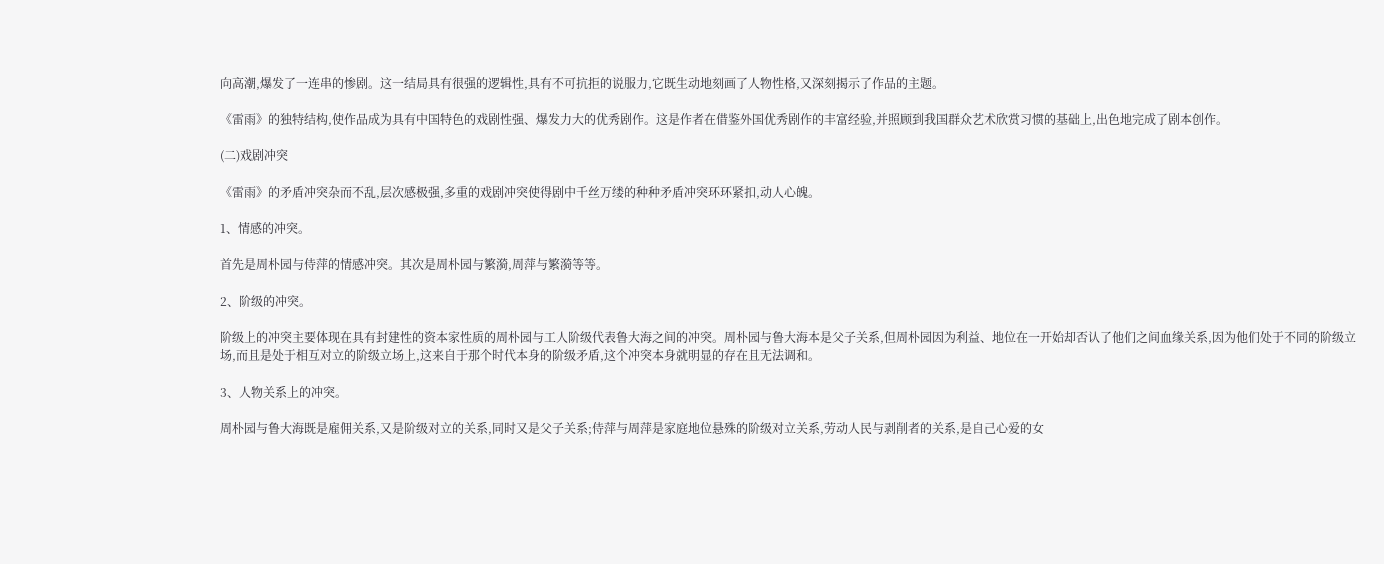向高潮,爆发了一连串的惨剧。这一结局具有很强的逻辑性,具有不可抗拒的说服力,它既生动地刻画了人物性格,又深刻揭示了作品的主题。

《雷雨》的独特结构,使作品成为具有中国特色的戏剧性强、爆发力大的优秀剧作。这是作者在借鉴外国优秀剧作的丰富经验,并照顾到我国群众艺术欣赏习惯的基础上,出色地完成了剧本创作。

(二)戏剧冲突

《雷雨》的矛盾冲突杂而不乱,层次感极强,多重的戏剧冲突使得剧中千丝万缕的种种矛盾冲突环环紧扣,动人心魄。

1、情感的冲突。

首先是周朴园与侍萍的情感冲突。其次是周朴园与繁漪,周萍与繁漪等等。

2、阶级的冲突。

阶级上的冲突主要体现在具有封建性的资本家性质的周朴园与工人阶级代表鲁大海之间的冲突。周朴园与鲁大海本是父子关系,但周朴园因为利益、地位在一开始却否认了他们之间血缘关系,因为他们处于不同的阶级立场,而且是处于相互对立的阶级立场上,这来自于那个时代本身的阶级矛盾,这个冲突本身就明显的存在且无法调和。

3、人物关系上的冲突。

周朴园与鲁大海既是雇佣关系,又是阶级对立的关系,同时又是父子关系;侍萍与周萍是家庭地位悬殊的阶级对立关系,劳动人民与剥削者的关系,是自己心爱的女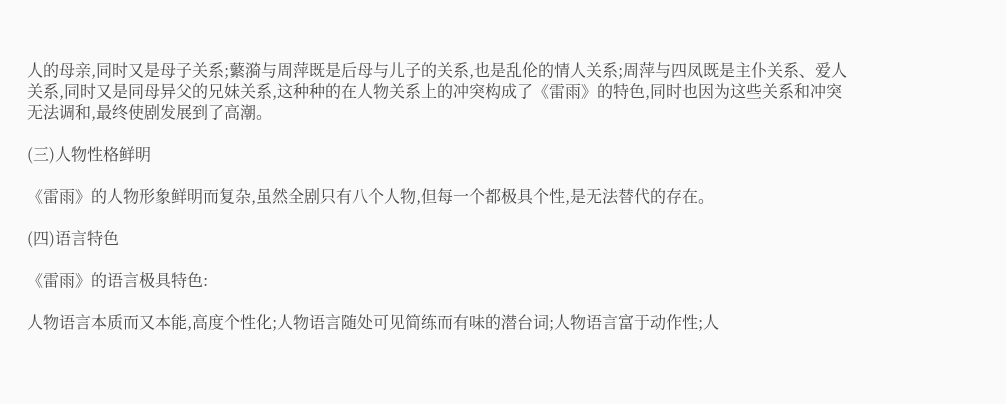人的母亲,同时又是母子关系;蘩漪与周萍既是后母与儿子的关系,也是乱伦的情人关系;周萍与四凤既是主仆关系、爱人关系,同时又是同母异父的兄妹关系,这种种的在人物关系上的冲突构成了《雷雨》的特色,同时也因为这些关系和冲突无法调和,最终使剧发展到了高潮。

(三)人物性格鲜明

《雷雨》的人物形象鲜明而复杂,虽然全剧只有八个人物,但每一个都极具个性,是无法替代的存在。

(四)语言特色

《雷雨》的语言极具特色:

人物语言本质而又本能,高度个性化;人物语言随处可见简练而有味的潜台词;人物语言富于动作性;人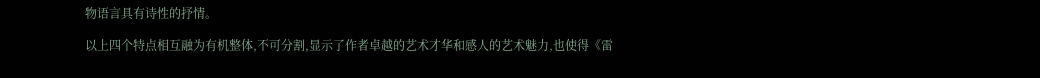物语言具有诗性的抒情。

以上四个特点相互融为有机整体,不可分割,显示了作者卓越的艺术才华和感人的艺术魅力,也使得《雷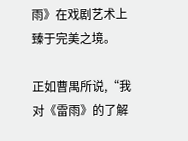雨》在戏剧艺术上臻于完美之境。

正如曹禺所说,“我对《雷雨》的了解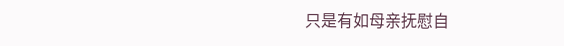只是有如母亲抚慰自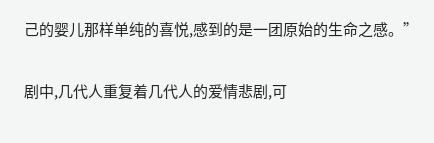己的婴儿那样单纯的喜悦,感到的是一团原始的生命之感。”

剧中,几代人重复着几代人的爱情悲剧,可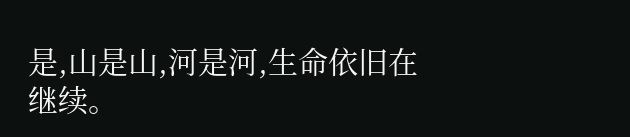是,山是山,河是河,生命依旧在继续。